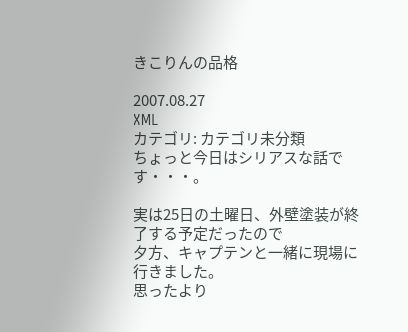きこりんの品格

2007.08.27
XML
カテゴリ: カテゴリ未分類
ちょっと今日はシリアスな話です・・・。

実は25日の土曜日、外壁塗装が終了する予定だったので
夕方、キャプテンと一緒に現場に行きました。
思ったより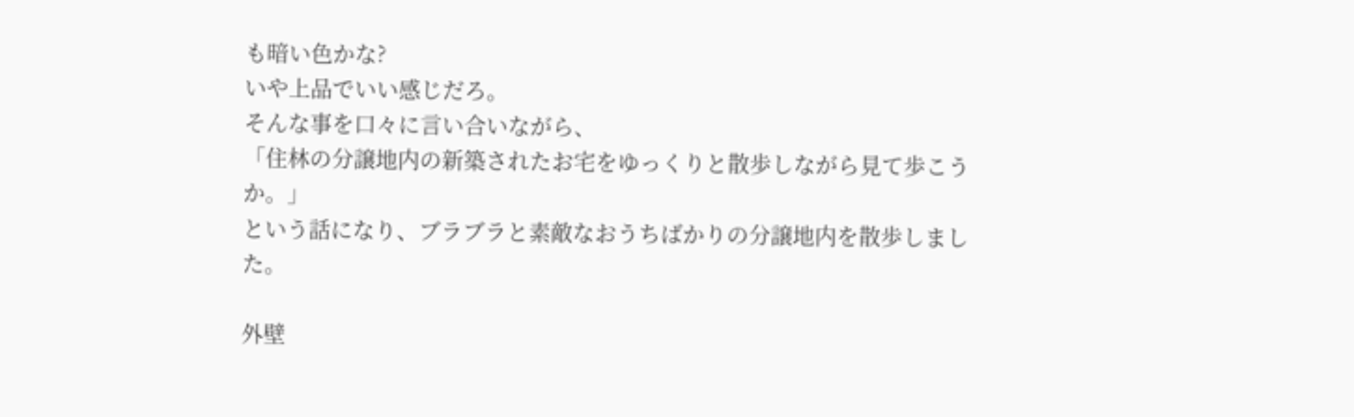も暗い色かな?
いや上品でいい感じだろ。
そんな事を口々に言い合いながら、
「住林の分譲地内の新築されたお宅をゆっくりと散歩しながら見て歩こうか。」
という話になり、ブラブラと素敵なおうちばかりの分譲地内を散歩しました。

外壁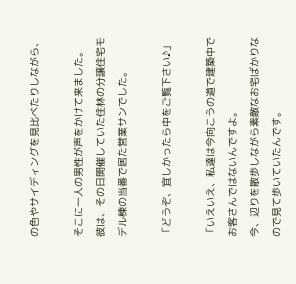の色やサイディングを見比べたりしながら、

そこに一人の男性が声をかけて来ました。
彼は、その日開催していた住林の分譲住宅モデル棟の当番で居た営業サンでした。

「どうぞ、宜しかったら中をご覧下さい♪」

「いえいえ、私達は今向こうの道で建築中でお客さんではないんですよ。
今、辺りを散歩しながら素敵なお宅ばかりなので見て歩いていたんです。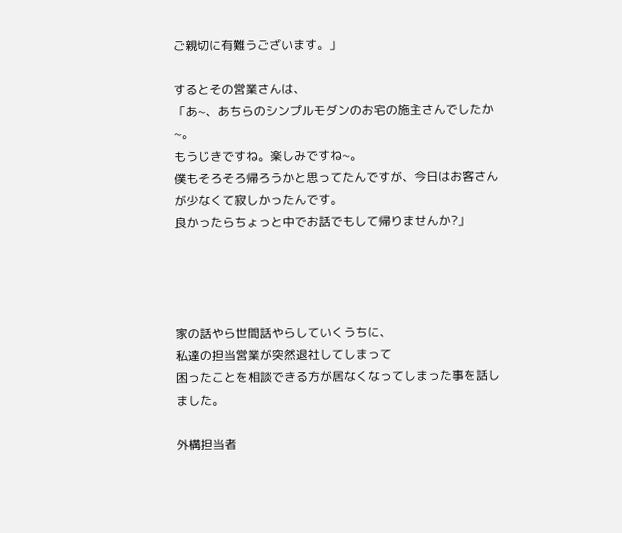ご親切に有難うございます。」

するとその営業さんは、
「あ~、あちらのシンプルモダンのお宅の施主さんでしたか~。
もうじきですね。楽しみですね~。
僕もそろそろ帰ろうかと思ってたんですが、今日はお客さんが少なくて寂しかったんです。
良かったらちょっと中でお話でもして帰りませんか?」




家の話やら世間話やらしていくうちに、
私達の担当営業が突然退社してしまって
困ったことを相談できる方が居なくなってしまった事を話しました。

外構担当者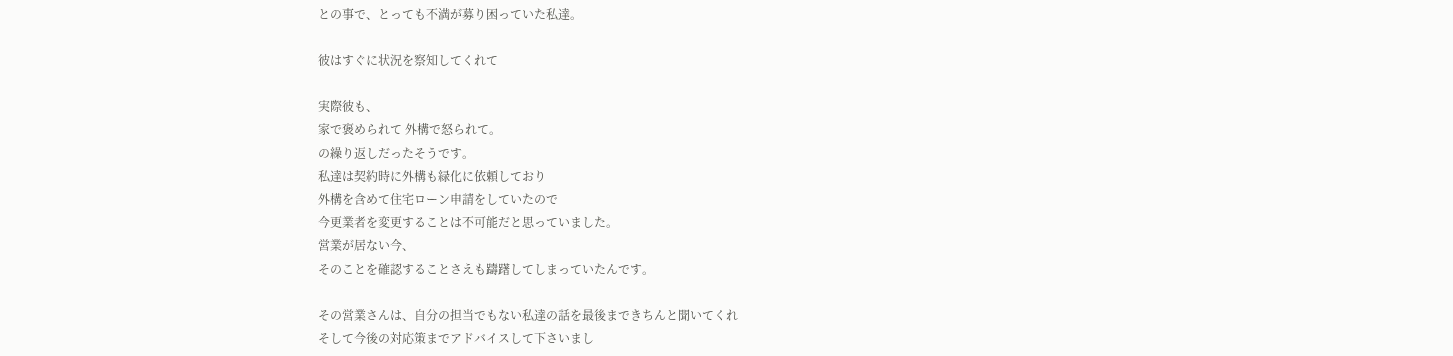との事で、とっても不満が募り困っていた私達。

彼はすぐに状況を察知してくれて

実際彼も、
家で褒められて 外構で怒られて。
の繰り返しだったそうです。
私達は契約時に外構も緑化に依頼しており
外構を含めて住宅ローン申請をしていたので
今更業者を変更することは不可能だと思っていました。
営業が居ない今、
そのことを確認することさえも躊躇してしまっていたんです。

その営業さんは、自分の担当でもない私達の話を最後まできちんと聞いてくれ
そして今後の対応策までアドバイスして下さいまし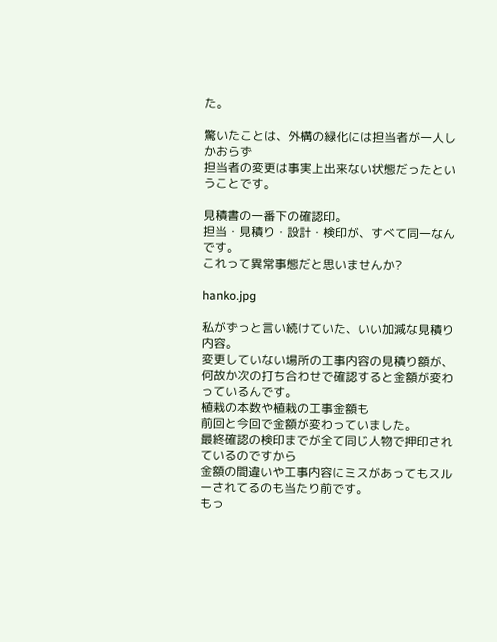た。

驚いたことは、外構の緑化には担当者が一人しかおらず
担当者の変更は事実上出来ない状態だったということです。

見積書の一番下の確認印。
担当・見積り・設計・検印が、すべて同一なんです。
これって異常事態だと思いませんか?

hanko.jpg

私がずっと言い続けていた、いい加減な見積り内容。
変更していない場所の工事内容の見積り額が、
何故か次の打ち合わせで確認すると金額が変わっているんです。
植栽の本数や植栽の工事金額も
前回と今回で金額が変わっていました。
最終確認の検印までが全て同じ人物で押印されているのですから
金額の間違いや工事内容にミスがあってもスルーされてるのも当たり前です。
もっ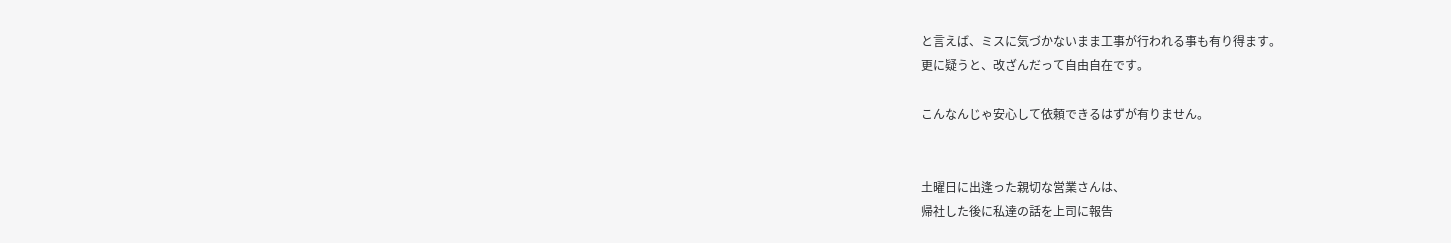と言えば、ミスに気づかないまま工事が行われる事も有り得ます。
更に疑うと、改ざんだって自由自在です。

こんなんじゃ安心して依頼できるはずが有りません。


土曜日に出逢った親切な営業さんは、
帰社した後に私達の話を上司に報告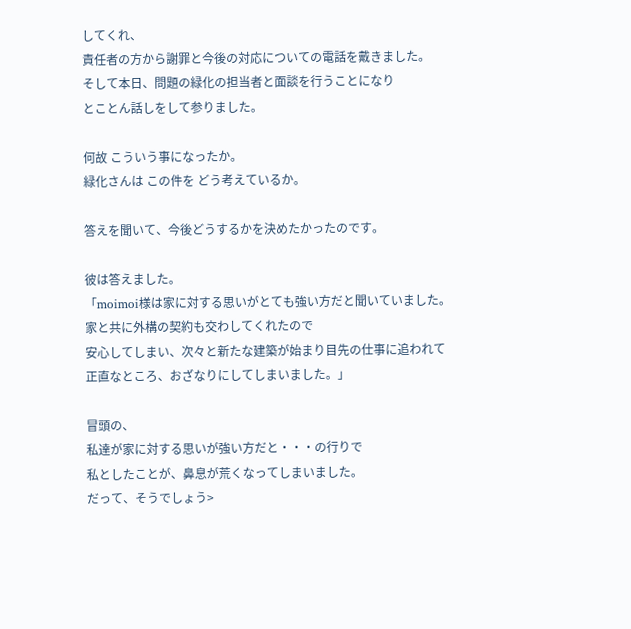してくれ、
責任者の方から謝罪と今後の対応についての電話を戴きました。
そして本日、問題の緑化の担当者と面談を行うことになり
とことん話しをして参りました。

何故 こういう事になったか。
緑化さんは この件を どう考えているか。

答えを聞いて、今後どうするかを決めたかったのです。

彼は答えました。
「moimoi様は家に対する思いがとても強い方だと聞いていました。
家と共に外構の契約も交わしてくれたので
安心してしまい、次々と新たな建築が始まり目先の仕事に追われて
正直なところ、おざなりにしてしまいました。」

冒頭の、
私達が家に対する思いが強い方だと・・・の行りで
私としたことが、鼻息が荒くなってしまいました。
だって、そうでしょう>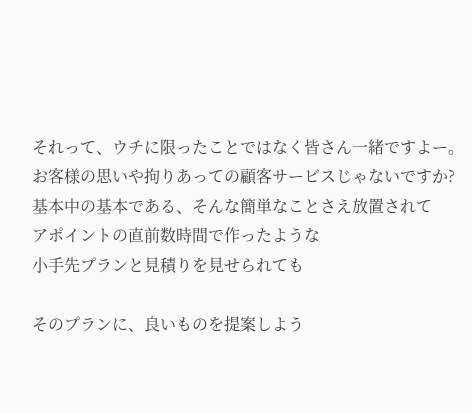それって、ウチに限ったことではなく皆さん一緒ですよー。
お客様の思いや拘りあっての顧客サービスじゃないですか?
基本中の基本である、そんな簡単なことさえ放置されて
アポイントの直前数時間で作ったような
小手先プランと見積りを見せられても

そのプランに、良いものを提案しよう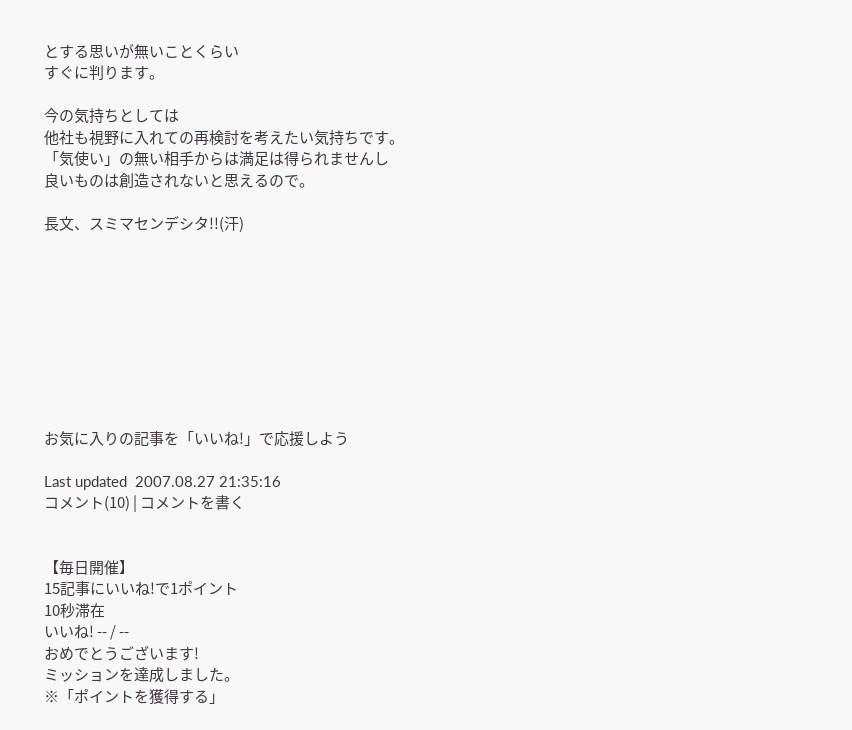とする思いが無いことくらい
すぐに判ります。

今の気持ちとしては
他社も視野に入れての再検討を考えたい気持ちです。
「気使い」の無い相手からは満足は得られませんし
良いものは創造されないと思えるので。

長文、スミマセンデシタ!!(汗)









お気に入りの記事を「いいね!」で応援しよう

Last updated  2007.08.27 21:35:16
コメント(10) | コメントを書く


【毎日開催】
15記事にいいね!で1ポイント
10秒滞在
いいね! -- / --
おめでとうございます!
ミッションを達成しました。
※「ポイントを獲得する」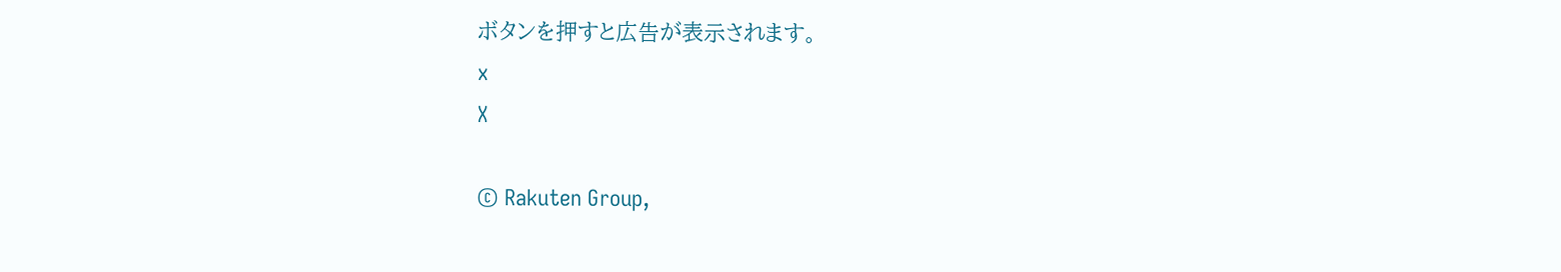ボタンを押すと広告が表示されます。
x
X

© Rakuten Group,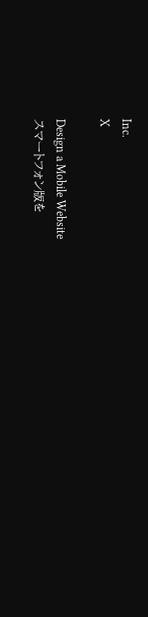Inc.
X

Design a Mobile Website
スマートフォン版を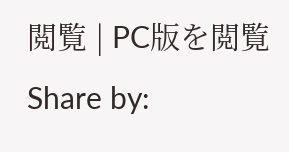閲覧 | PC版を閲覧
Share by: